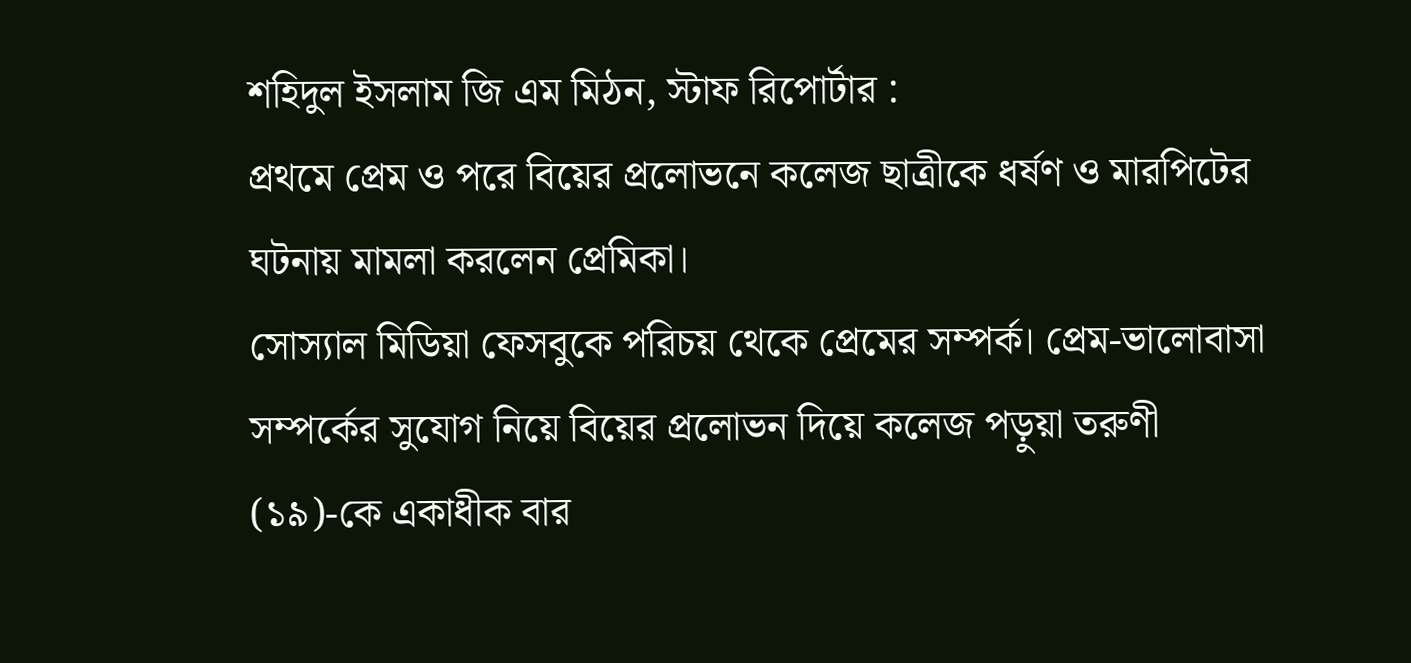শহিদুল ইসলাম জি এম মিঠন, স্টাফ রিপোর্টার :
প্রথমে প্রেম ও পরে বিয়ের প্রলোভনে কলেজ ছাত্রীকে ধর্ষণ ও মারপিটের ঘটনায় মামলা করলেন প্রেমিকা।
সোস্যাল মিডিয়া ফেসবুকে পরিচয় থেকে প্রেমের সম্পর্ক। প্রেম-ভালোবাসা সম্পর্কের সুযোগ নিয়ে বিয়ের প্রলোভন দিয়ে কলেজ পড়ুয়া তরুণী (১৯)-কে একাধীক বার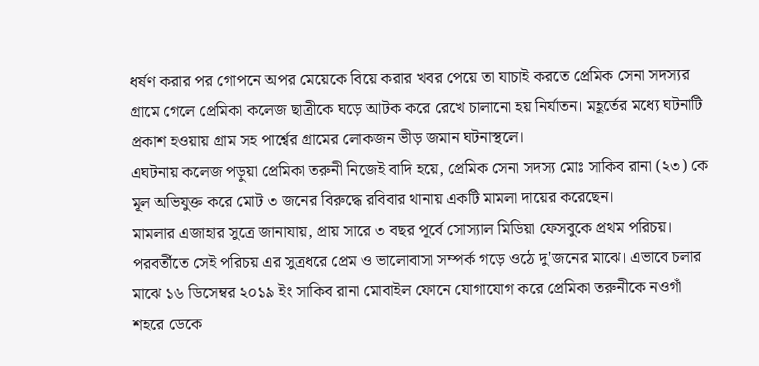ধর্ষণ করার পর গোপনে অপর মেয়েকে বিয়ে করার খবর পেয়ে তা যাচাই করতে প্রেমিক সেনা সদস্যর গ্রামে গেলে প্রেমিকা কলেজ ছাত্রীকে ঘড়ে আটক করে রেখে চালানো হয় নির্যাতন। মহূর্তের মধ্যে ঘটনাটি প্রকাশ হওয়ায় গ্রাম সহ পার্শ্বের গ্রামের লোকজন ভীড় জমান ঘটনাস্থলে।
এঘটনায় কলেজ পড়ুয়া প্রেমিকা তরুনী নিজেই বাদি হয়ে, প্রেমিক সেনা সদস্য মোঃ সাকিব রানা (২৩) কে মূল অভিযুক্ত করে মোট ৩ জনের বিরুদ্ধে রবিবার থানায় একটি মামলা দায়ের করেছেন।
মামলার এজাহার সুত্রে জানাযায়, প্রায় সারে ৩ বছর পূর্বে সোস্যাল মিডিয়া ফেসবুকে প্রথম পরিচয়। পরবর্তীতে সেই পরিচয় এর সুত্রধরে প্রেম ও ভালোবাসা সম্পর্ক গড়ে ওঠে দু'জনের মাঝে। এভাবে চলার মাঝে ১৬ ডিসেম্বর ২০১৯ ইং সাকিব রানা মোবাইল ফোনে যোগাযোগ করে প্রেমিকা তরুনীকে নওগাঁ শহরে ডেকে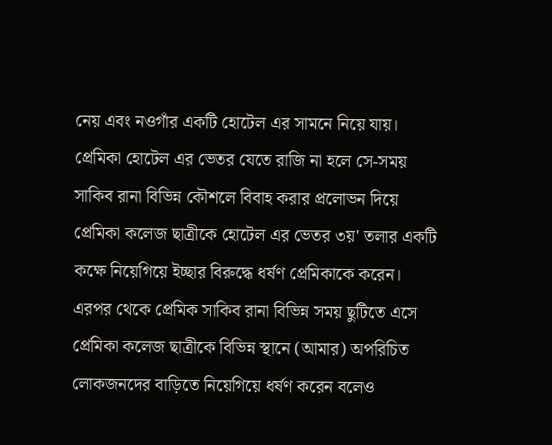নেয় এবং নওগাঁর একটি হোটেল এর সামনে নিয়ে যায়। প্রেমিকা হোটেল এর ভেতর যেতে রাজি না হলে সে-সময় সাকিব রানা বিভিন্ন কৌশলে বিবাহ করার প্রলোভন দিয়ে প্রেমিকা কলেজ ছাত্রীকে হোটেল এর ভেতর ৩য়' তলার একটি কক্ষে নিয়েগিয়ে ইচ্ছার বিরুদ্ধে ধর্ষণ প্রেমিকাকে করেন। এরপর থেকে প্রেমিক সাকিব রানা বিভিন্ন সময় ছুটিতে এসে প্রেমিকা কলেজ ছাত্রীকে বিভিন্ন স্থানে (আমার) অপরিচিত লোকজনদের বাড়িতে নিয়েগিয়ে ধর্ষণ করেন বলেও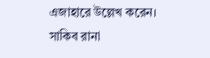এজাহারে উল্লেখ করেন। সাকিব রানা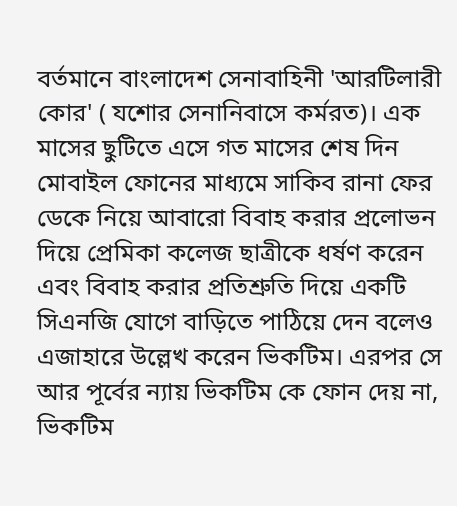বর্তমানে বাংলাদেশ সেনাবাহিনী 'আরটিলারী কোর' ( যশোর সেনানিবাসে কর্মরত)। এক মাসের ছুটিতে এসে গত মাসের শেষ দিন মোবাইল ফোনের মাধ্যমে সাকিব রানা ফের ডেকে নিয়ে আবারো বিবাহ করার প্রলোভন দিয়ে প্রেমিকা কলেজ ছাত্রীকে ধর্ষণ করেন এবং বিবাহ করার প্রতিশ্রুতি দিয়ে একটি সিএনজি যোগে বাড়িতে পাঠিয়ে দেন বলেও এজাহারে উল্লেখ করেন ভিকটিম। এরপর সে আর পূর্বের ন্যায় ভিকটিম কে ফোন দেয় না, ভিকটিম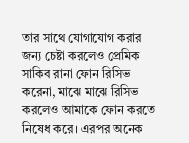তার সাথে যোগাযোগ করার জন্য চেষ্টা করলেও প্রেমিক সাকিব রানা ফোন রিসিভ করেনা, মাঝে মাঝে রিসিভ করলেও আমাকে ফোন করতে নিষেধ করে। এরপর অনেক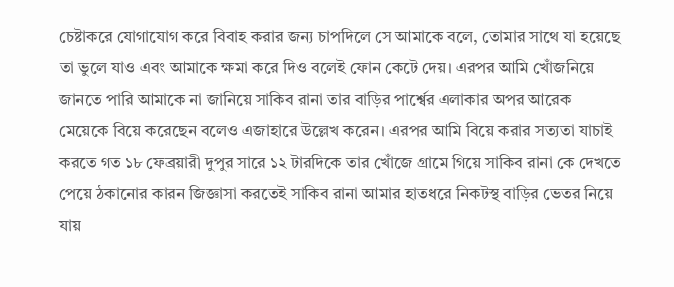চেষ্টাকরে যোগাযোগ করে বিবাহ করার জন্য চাপদিলে সে আমাকে বলে, তোমার সাথে যা হয়েছে তা ভুলে যাও এবং আমাকে ক্ষমা করে দিও বলেই ফোন কেটে দেয়। এরপর আমি খোঁজনিয়ে জানতে পারি আমাকে না জানিয়ে সাকিব রানা তার বাড়ির পার্শ্বের এলাকার অপর আরেক মেয়েকে বিয়ে করেছেন বলেও এজাহারে উল্লেখ করেন। এরপর আমি বিয়ে করার সত্যতা যাচাই করতে গত ১৮ ফেব্রয়ারী দুপুর সারে ১২ টারদিকে তার খোঁজে গ্রামে গিয়ে সাকিব রানা কে দেখতে পেয়ে ঠকানোর কারন জিজ্ঞাসা করতেই সাকিব রানা আমার হাতধরে নিকটস্থ বাড়ির ভেতর নিয়ে যায়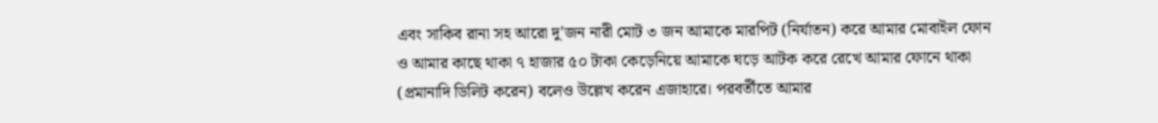এবং সাকিব রানা সহ আরো দু'জন নারী মোট ৩ জন আমাকে মারপিট (নির্যাতন) করে আমার মোবাইল ফোন ও আমার কাছে থাকা ৭ হাজার ৫০ টাকা কেড়েনিয়ে আমাকে ঘড়ে আটক করে রেখে আমার ফোনে থাকা (প্রমানাদি ডিলিট করেন) বলেও উল্লেখ করেন এজাহারে। পরবর্তীতে আমার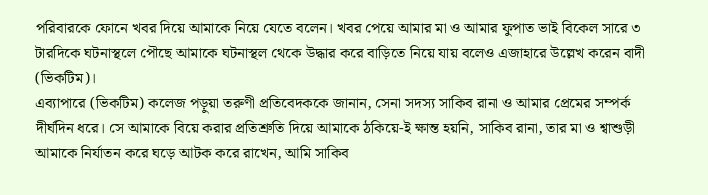পরিবারকে ফোনে খবর দিয়ে আমাকে নিয়ে যেতে বলেন। খবর পেয়ে আমার মা ও আমার ফুপাত ভাই বিকেল সারে ৩ টারদিকে ঘটনাস্থলে পৌছে আমাকে ঘটনাস্থল থেকে উদ্ধার করে বাড়িতে নিয়ে যায় বলেও এজাহারে উল্লেখ করেন বাদী (ভিকটিম)।
এব্যাপারে (ভিকটিম) কলেজ পড়ুয়া তরুণী প্রতিবেদককে জানান, সেনা সদস্য সাকিব রানা ও আমার প্রেমের সম্পর্ক দীর্ঘদিন ধরে। সে আমাকে বিয়ে করার প্রতিশ্রুতি দিয়ে আমাকে ঠকিয়ে-ই ক্ষান্ত হয়নি, সাকিব রানা, তার মা ও শ্বাশুড়ী আমাকে নির্যাতন করে ঘড়ে আটক করে রাখেন, আমি সাকিব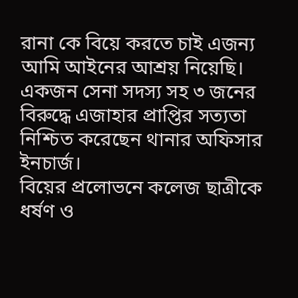রানা কে বিয়ে করতে চাই এজন্য আমি আইনের আশ্রয় নিয়েছি।
একজন সেনা সদস্য সহ ৩ জনের বিরুদ্ধে এজাহার প্রাপ্তির সত্যতা নিশ্চিত করেছেন থানার অফিসার ইনচার্জ।
বিয়ের প্রলোভনে কলেজ ছাত্রীকে ধর্ষণ ও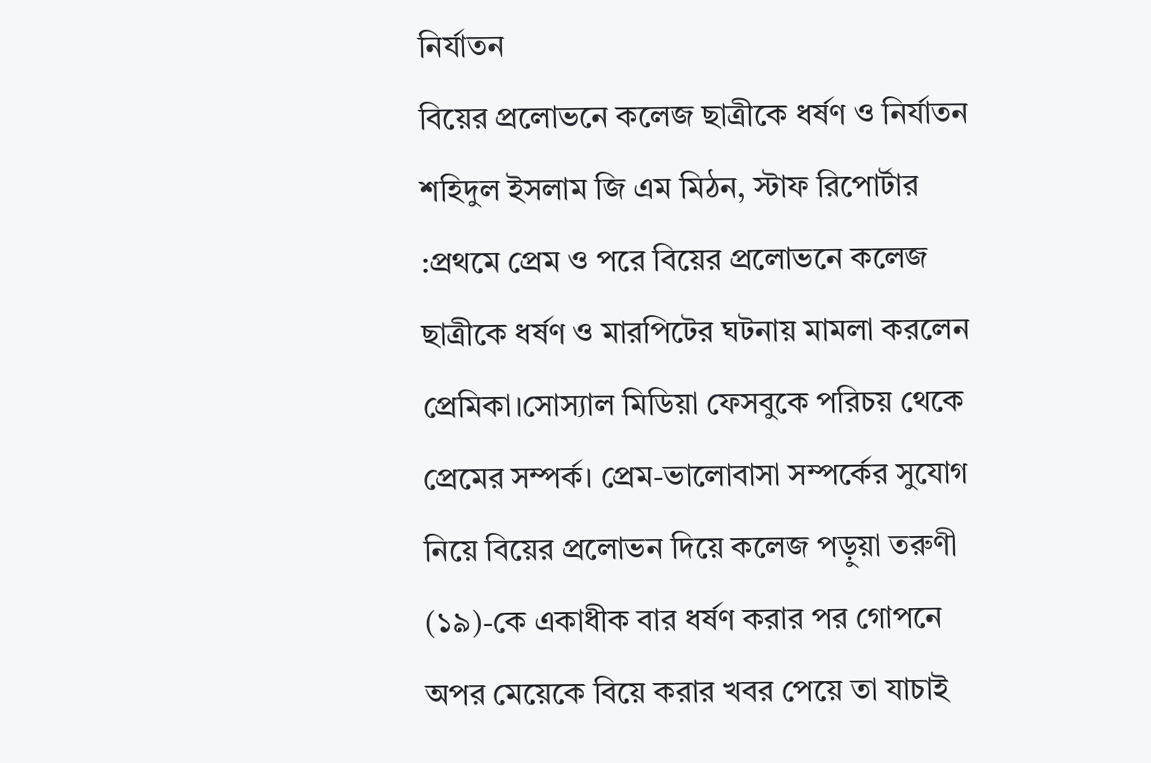নির্যাতন
বিয়ের প্রলোভনে কলেজ ছাত্রীকে ধর্ষণ ও নির্যাতন
শহিদুল ইসলাম জি এম মিঠন, স্টাফ রিপোর্টার :প্রথমে প্রেম ও পরে বিয়ের প্রলোভনে কলেজ ছাত্রীকে ধর্ষণ ও মারপিটের ঘটনায় মামলা করলেন প্রেমিকা।সোস্যাল মিডিয়া ফেসবুকে পরিচয় থেকে প্রেমের সম্পর্ক। প্রেম-ভালোবাসা সম্পর্কের সুযোগ নিয়ে বিয়ের প্রলোভন দিয়ে কলেজ পড়ুয়া তরুণী (১৯)-কে একাধীক বার ধর্ষণ করার পর গোপনে অপর মেয়েকে বিয়ে করার খবর পেয়ে তা যাচাই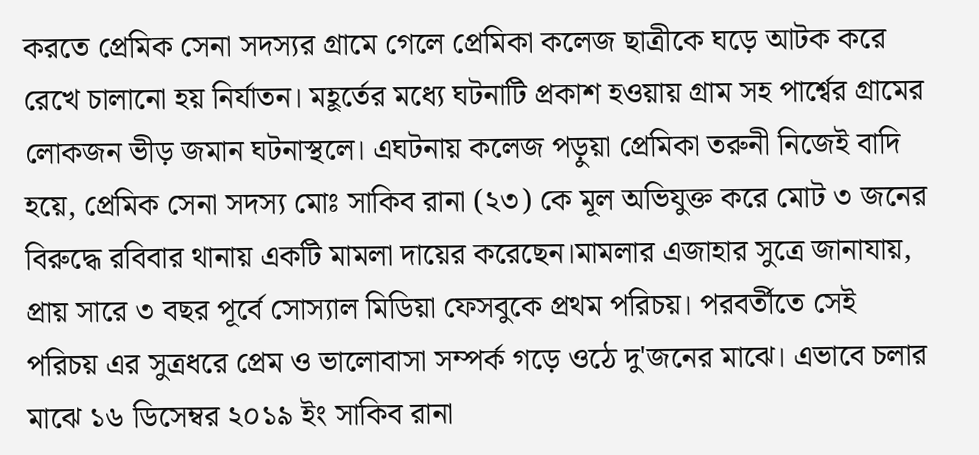করতে প্রেমিক সেনা সদস্যর গ্রামে গেলে প্রেমিকা কলেজ ছাত্রীকে ঘড়ে আটক করে রেখে চালানো হয় নির্যাতন। মহূর্তের মধ্যে ঘটনাটি প্রকাশ হওয়ায় গ্রাম সহ পার্শ্বের গ্রামের লোকজন ভীড় জমান ঘটনাস্থলে। এঘটনায় কলেজ পড়ুয়া প্রেমিকা তরুনী নিজেই বাদি হয়ে, প্রেমিক সেনা সদস্য মোঃ সাকিব রানা (২৩) কে মূল অভিযুক্ত করে মোট ৩ জনের বিরুদ্ধে রবিবার থানায় একটি মামলা দায়ের করেছেন।মামলার এজাহার সুত্রে জানাযায়, প্রায় সারে ৩ বছর পূর্বে সোস্যাল মিডিয়া ফেসবুকে প্রথম পরিচয়। পরবর্তীতে সেই পরিচয় এর সুত্রধরে প্রেম ও ভালোবাসা সম্পর্ক গড়ে ওঠে দু'জনের মাঝে। এভাবে চলার মাঝে ১৬ ডিসেম্বর ২০১৯ ইং সাকিব রানা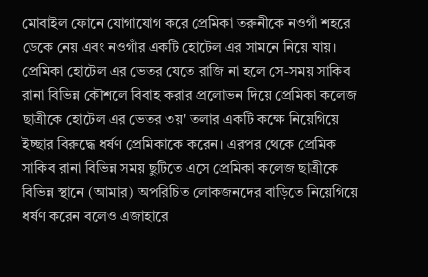মোবাইল ফোনে যোগাযোগ করে প্রেমিকা তরুনীকে নওগাঁ শহরে ডেকে নেয় এবং নওগাঁর একটি হোটেল এর সামনে নিয়ে যায়। প্রেমিকা হোটেল এর ভেতর যেতে রাজি না হলে সে-সময় সাকিব রানা বিভিন্ন কৌশলে বিবাহ করার প্রলোভন দিয়ে প্রেমিকা কলেজ
ছাত্রীকে হোটেল এর ভেতর ৩য়' তলার একটি কক্ষে নিয়েগিয়ে ইচ্ছার বিরুদ্ধে ধর্ষণ প্রেমিকাকে করেন। এরপর থেকে প্রেমিক সাকিব রানা বিভিন্ন সময় ছুটিতে এসে প্রেমিকা কলেজ ছাত্রীকে বিভিন্ন স্থানে (আমার) অপরিচিত লোকজনদের বাড়িতে নিয়েগিয়ে ধর্ষণ করেন বলেও এজাহারে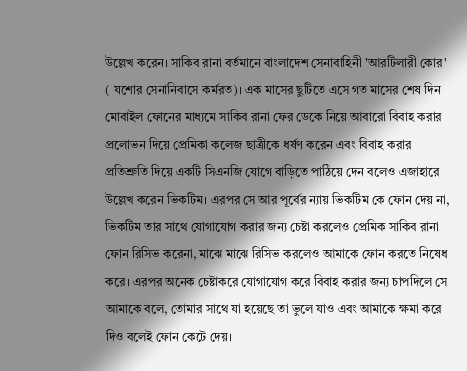উল্লেখ করেন। সাকিব রানা বর্তমানে বাংলাদেশ সেনাবাহিনী 'আরটিলারী কোর' ( যশোর সেনানিবাসে কর্মরত)। এক মাসের ছুটিতে এসে গত মাসের শেষ দিন মোবাইল ফোনের মাধ্যমে সাকিব রানা ফের ডেকে নিয়ে আবারো বিবাহ করার প্রলোভন দিয়ে প্রেমিকা কলেজ ছাত্রীকে ধর্ষণ করেন এবং বিবাহ করার প্রতিশ্রুতি দিয়ে একটি সিএনজি যোগে বাড়িতে পাঠিয়ে দেন বলেও এজাহারে উল্লেখ করেন ভিকটিম। এরপর সে আর পূর্বের ন্যায় ভিকটিম কে ফোন দেয় না, ভিকটিম তার সাথে যোগাযোগ করার জন্য চেষ্টা করলেও প্রেমিক সাকিব রানা ফোন রিসিভ করেনা, মাঝে মাঝে রিসিভ করলেও আমাকে ফোন করতে নিষেধ করে। এরপর অনেক চেষ্টাকরে যোগাযোগ করে বিবাহ করার জন্য চাপদিলে সে আমাকে বলে, তোমার সাথে যা হয়েছে তা ভুলে যাও এবং আমাকে ক্ষমা করে দিও বলেই ফোন কেটে দেয়।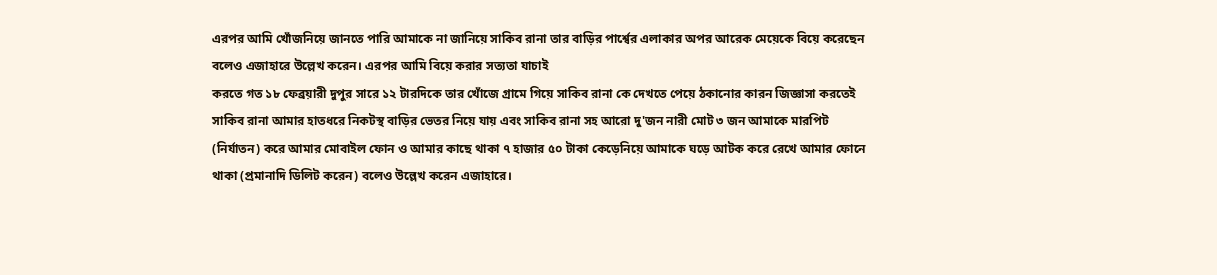এরপর আমি খোঁজনিয়ে জানতে পারি আমাকে না জানিয়ে সাকিব রানা তার বাড়ির পার্শ্বের এলাকার অপর আরেক মেয়েকে বিয়ে করেছেন বলেও এজাহারে উল্লেখ করেন। এরপর আমি বিয়ে করার সত্যতা যাচাই
করতে গত ১৮ ফেব্রয়ারী দুপুর সারে ১২ টারদিকে তার খোঁজে গ্রামে গিয়ে সাকিব রানা কে দেখতে পেয়ে ঠকানোর কারন জিজ্ঞাসা করতেই সাকিব রানা আমার হাতধরে নিকটস্থ বাড়ির ভেতর নিয়ে যায় এবং সাকিব রানা সহ আরো দু'জন নারী মোট ৩ জন আমাকে মারপিট (নির্যাতন) করে আমার মোবাইল ফোন ও আমার কাছে থাকা ৭ হাজার ৫০ টাকা কেড়েনিয়ে আমাকে ঘড়ে আটক করে রেখে আমার ফোনে থাকা (প্রমানাদি ডিলিট করেন) বলেও উল্লেখ করেন এজাহারে।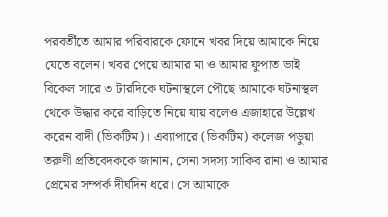পরবর্তীতে আমার পরিবারকে ফোনে খবর দিয়ে আমাকে নিয়ে যেতে বলেন। খবর পেয়ে আমার মা ও আমার ফুপাত ভাই বিকেল সারে ৩ টারদিকে ঘটনাস্থলে পৌছে আমাকে ঘটনাস্থল থেকে উদ্ধার করে বাড়িতে নিয়ে যায় বলেও এজাহারে উল্লেখ করেন বাদী (ভিকটিম)। এব্যাপারে (ভিকটিম) কলেজ পড়ুয়া তরুণী প্রতিবেদককে জানান, সেনা সদস্য সাকিব রানা ও আমার প্রেমের সম্পর্ক দীর্ঘদিন ধরে। সে আমাকে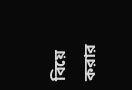বিয়ে করার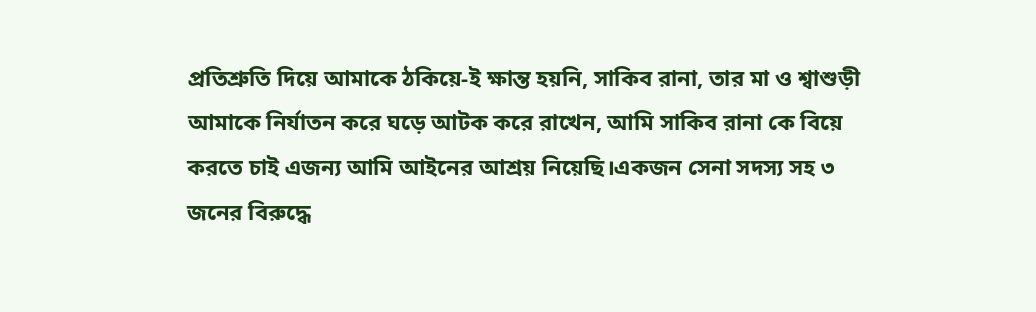প্রতিশ্রুতি দিয়ে আমাকে ঠকিয়ে-ই ক্ষান্ত হয়নি, সাকিব রানা, তার মা ও শ্বাশুড়ী আমাকে নির্যাতন করে ঘড়ে আটক করে রাখেন, আমি সাকিব রানা কে বিয়ে করতে চাই এজন্য আমি আইনের আশ্রয় নিয়েছি।একজন সেনা সদস্য সহ ৩ জনের বিরুদ্ধে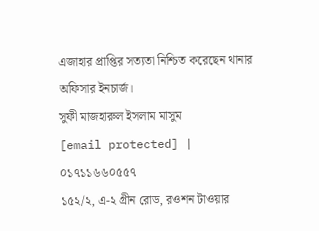এজাহার প্রাপ্তির সত্যতা নিশ্চিত করেছেন থানার অফিসার ইনচার্জ।
সুফী মাজহারুল ইসলাম মাসুম
[email protected] | ০১৭১১৬৬০৫৫৭
১৫২/২, এ-২ গ্রীন রোড, রওশন টাওয়ার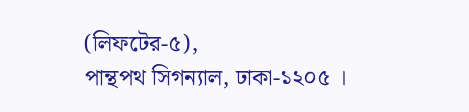(লিফটের-৫),
পান্থপথ সিগন্যাল, ঢাকা-১২০৫ ।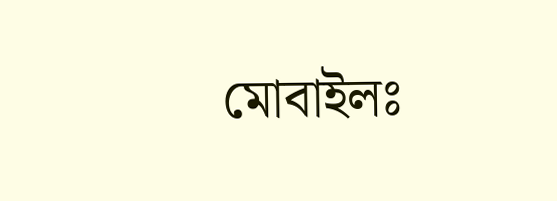মোবাইলঃ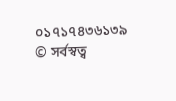০১৭১৭৪৩৬১৩৯
© সর্বস্বত্ব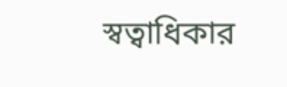স্বত্বাধিকার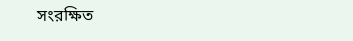সংরক্ষিত